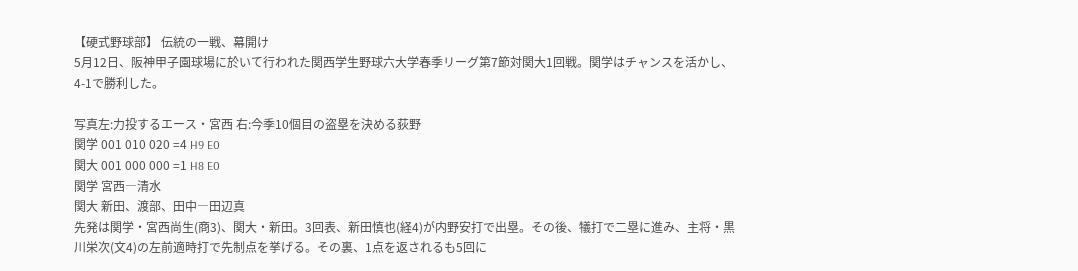【硬式野球部】 伝統の一戦、幕開け
5月12日、阪神甲子園球場に於いて行われた関西学生野球六大学春季リーグ第7節対関大1回戦。関学はチャンスを活かし、4-1で勝利した。

写真左:力投するエース・宮西 右:今季10個目の盗塁を決める荻野
関学 001 010 020 =4 H9 E0
関大 001 000 000 =1 H8 E0
関学 宮西―清水
関大 新田、渡部、田中―田辺真
先発は関学・宮西尚生(商3)、関大・新田。3回表、新田慎也(経4)が内野安打で出塁。その後、犠打で二塁に進み、主将・黒川栄次(文4)の左前適時打で先制点を挙げる。その裏、1点を返されるも5回に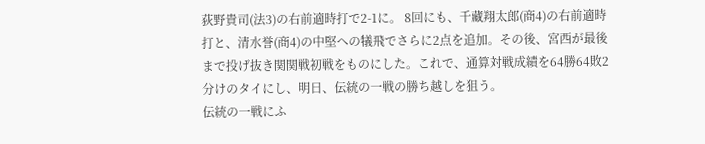荻野貴司(法3)の右前適時打で2-1に。 8回にも、千藏翔太郎(商4)の右前適時打と、清水誉(商4)の中堅への犠飛でさらに2点を追加。その後、宮西が最後まで投げ抜き関関戦初戦をものにした。これで、通算対戦成績を64勝64敗2分けのタイにし、明日、伝統の一戦の勝ち越しを狙う。
伝統の一戦にふ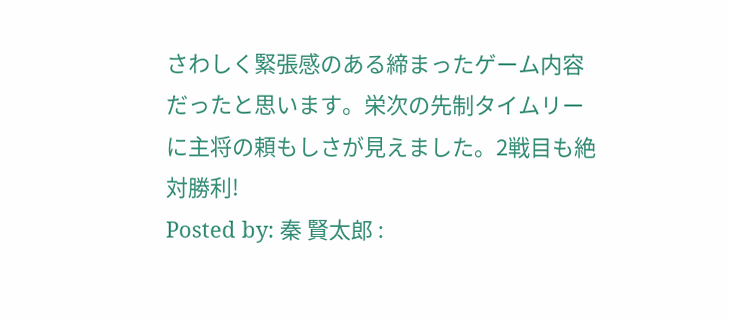さわしく緊張感のある締まったゲーム内容だったと思います。栄次の先制タイムリーに主将の頼もしさが見えました。2戦目も絶対勝利!
Posted by: 秦 賢太郎 :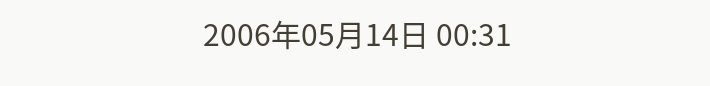2006年05月14日 00:31